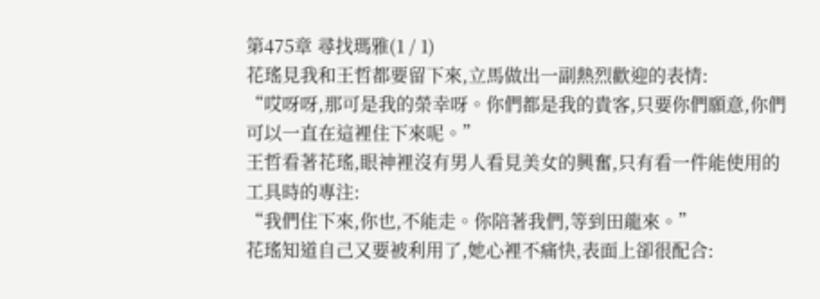第475章 尋找瑪雅(1 / 1)
花瑤見我和王哲都要留下來,立馬做出一副熱烈歡迎的表情:
“哎呀呀,那可是我的榮幸呀。你們都是我的貴客,只要你們願意,你們可以一直在這裡住下來呢。”
王哲看著花瑤,眼神裡沒有男人看見美女的興奮,只有看一件能使用的工具時的專注:
“我們住下來,你也,不能走。你陪著我們,等到田龍來。”
花瑤知道自己又要被利用了,她心裡不痛快,表面上卻很配合: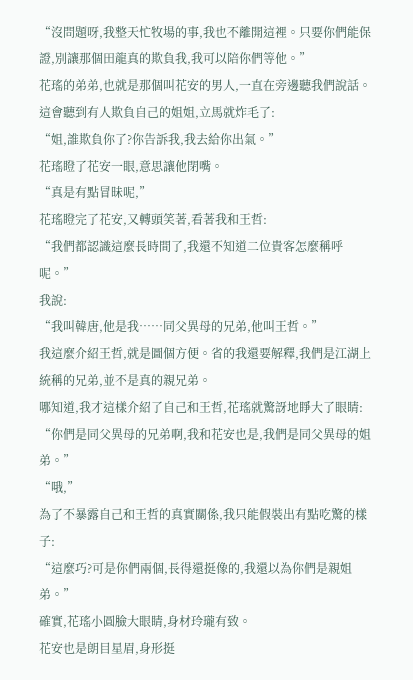“沒問題呀,我整天忙牧場的事,我也不離開這裡。只要你們能保證,別讓那個田龍真的欺負我,我可以陪你們等他。”
花瑤的弟弟,也就是那個叫花安的男人,一直在旁邊聽我們說話。
這會聽到有人欺負自己的姐姐,立馬就炸毛了:
“姐,誰欺負你了?你告訴我,我去給你出氣。”
花瑤瞪了花安一眼,意思讓他閉嘴。
“真是有點冒昧呢,”
花瑤瞪完了花安,又轉頭笑著,看著我和王哲:
“我們都認識這麼長時間了,我還不知道二位貴客怎麼稱呼呢。”
我說:
“我叫韓唐,他是我……同父異母的兄弟,他叫王哲。”
我這麼介紹王哲,就是圖個方便。省的我還要解釋,我們是江湖上統稱的兄弟,並不是真的親兄弟。
哪知道,我才這樣介紹了自己和王哲,花瑤就驚訝地睜大了眼睛:
“你們是同父異母的兄弟啊,我和花安也是,我們是同父異母的姐弟。”
“哦,”
為了不暴露自己和王哲的真實關係,我只能假裝出有點吃驚的樣子:
“這麼巧?可是你們兩個,長得還挺像的,我還以為你們是親姐弟。”
確實,花瑤小圓臉大眼睛,身材玲瓏有致。
花安也是朗目星眉,身形挺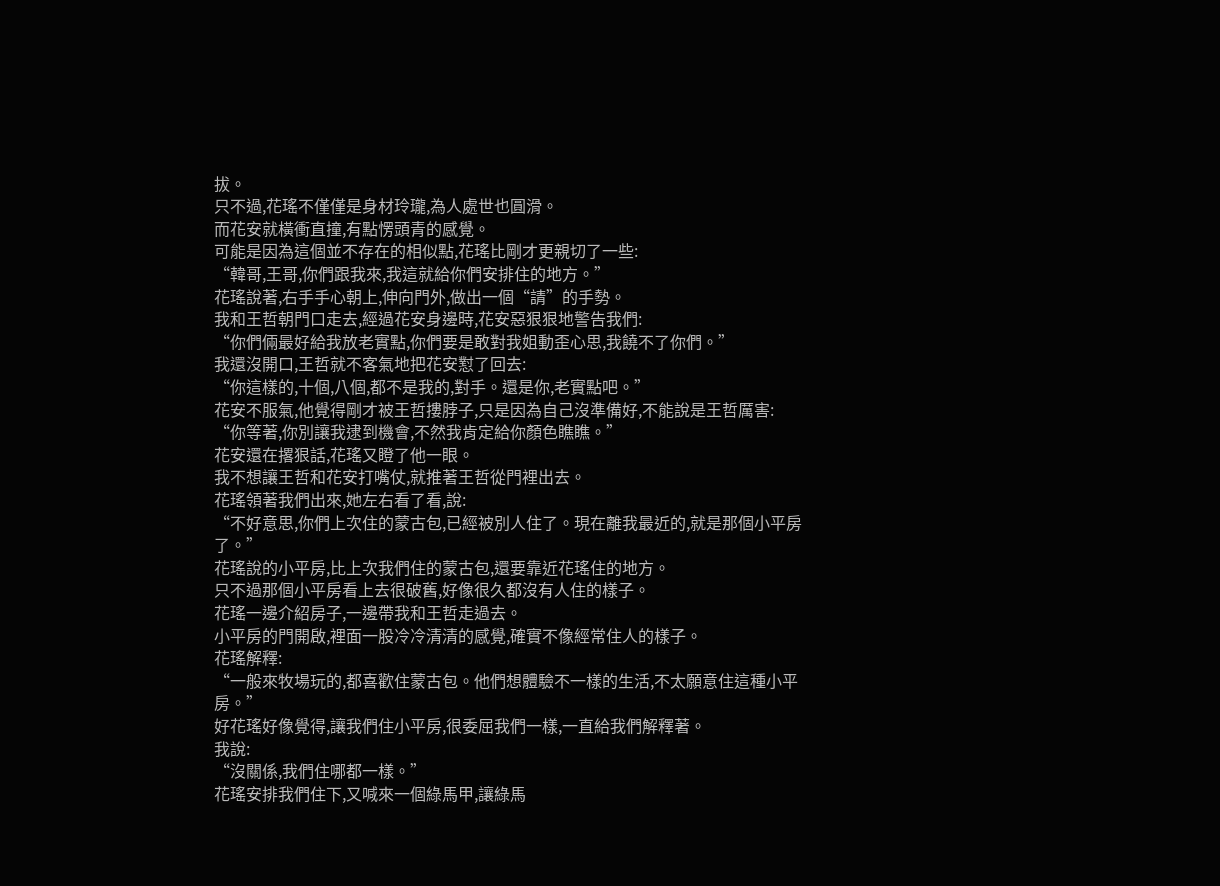拔。
只不過,花瑤不僅僅是身材玲瓏,為人處世也圓滑。
而花安就橫衝直撞,有點愣頭青的感覺。
可能是因為這個並不存在的相似點,花瑤比剛才更親切了一些:
“韓哥,王哥,你們跟我來,我這就給你們安排住的地方。”
花瑤說著,右手手心朝上,伸向門外,做出一個“請”的手勢。
我和王哲朝門口走去,經過花安身邊時,花安惡狠狠地警告我們:
“你們倆最好給我放老實點,你們要是敢對我姐動歪心思,我饒不了你們。”
我還沒開口,王哲就不客氣地把花安懟了回去:
“你這樣的,十個,八個,都不是我的,對手。還是你,老實點吧。”
花安不服氣,他覺得剛才被王哲摟脖子,只是因為自己沒準備好,不能說是王哲厲害:
“你等著,你別讓我逮到機會,不然我肯定給你顏色瞧瞧。”
花安還在撂狠話,花瑤又瞪了他一眼。
我不想讓王哲和花安打嘴仗,就推著王哲從門裡出去。
花瑤領著我們出來,她左右看了看,說:
“不好意思,你們上次住的蒙古包,已經被別人住了。現在離我最近的,就是那個小平房了。”
花瑤說的小平房,比上次我們住的蒙古包,還要靠近花瑤住的地方。
只不過那個小平房看上去很破舊,好像很久都沒有人住的樣子。
花瑤一邊介紹房子,一邊帶我和王哲走過去。
小平房的門開啟,裡面一股冷冷清清的感覺,確實不像經常住人的樣子。
花瑤解釋:
“一般來牧場玩的,都喜歡住蒙古包。他們想體驗不一樣的生活,不太願意住這種小平房。”
好花瑤好像覺得,讓我們住小平房,很委屈我們一樣,一直給我們解釋著。
我說:
“沒關係,我們住哪都一樣。”
花瑤安排我們住下,又喊來一個綠馬甲,讓綠馬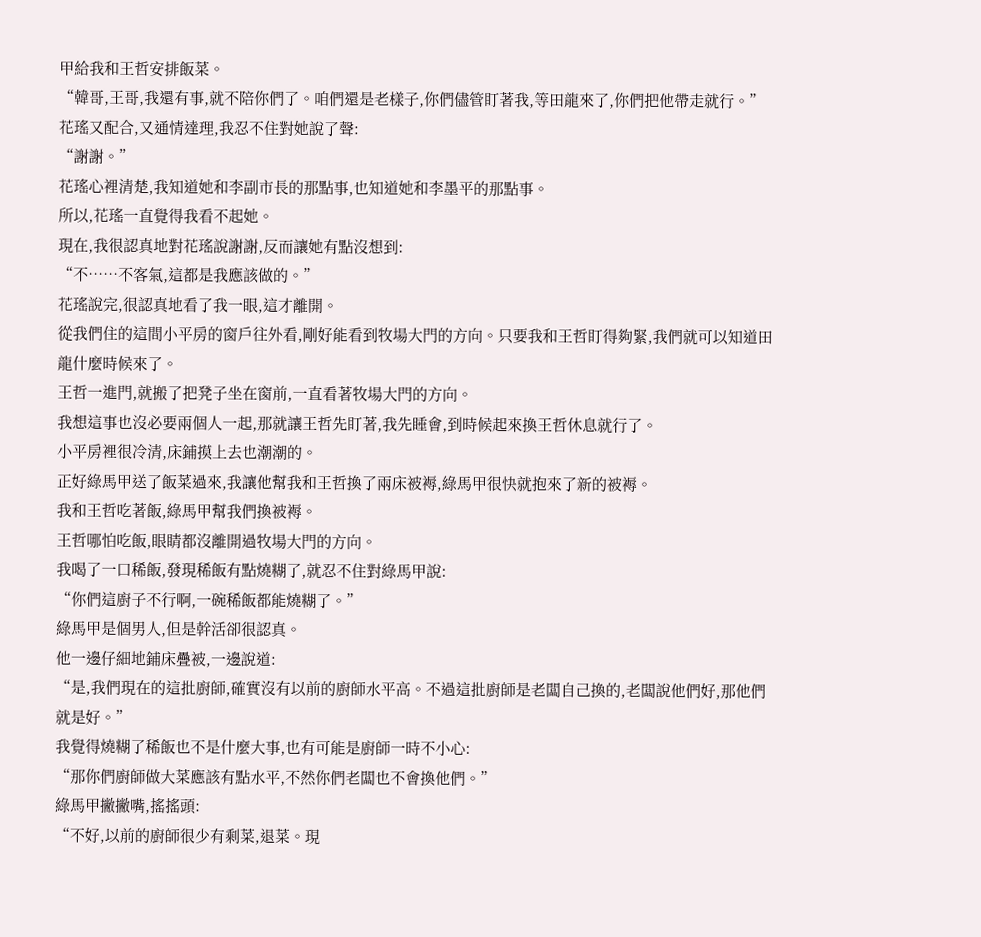甲給我和王哲安排飯菜。
“韓哥,王哥,我還有事,就不陪你們了。咱們還是老樣子,你們儘管盯著我,等田龍來了,你們把他帶走就行。”
花瑤又配合,又通情達理,我忍不住對她說了聲:
“謝謝。”
花瑤心裡清楚,我知道她和李副市長的那點事,也知道她和李墨平的那點事。
所以,花瑤一直覺得我看不起她。
現在,我很認真地對花瑤說謝謝,反而讓她有點沒想到:
“不……不客氣,這都是我應該做的。”
花瑤說完,很認真地看了我一眼,這才離開。
從我們住的這間小平房的窗戶往外看,剛好能看到牧場大門的方向。只要我和王哲盯得夠緊,我們就可以知道田龍什麼時候來了。
王哲一進門,就搬了把凳子坐在窗前,一直看著牧場大門的方向。
我想這事也沒必要兩個人一起,那就讓王哲先盯著,我先睡會,到時候起來換王哲休息就行了。
小平房裡很冷清,床鋪摸上去也潮潮的。
正好綠馬甲送了飯菜過來,我讓他幫我和王哲換了兩床被褥,綠馬甲很快就抱來了新的被褥。
我和王哲吃著飯,綠馬甲幫我們換被褥。
王哲哪怕吃飯,眼睛都沒離開過牧場大門的方向。
我喝了一口稀飯,發現稀飯有點燒糊了,就忍不住對綠馬甲說:
“你們這廚子不行啊,一碗稀飯都能燒糊了。”
綠馬甲是個男人,但是幹活卻很認真。
他一邊仔細地鋪床疊被,一邊說道:
“是,我們現在的這批廚師,確實沒有以前的廚師水平高。不過這批廚師是老闆自己換的,老闆說他們好,那他們就是好。”
我覺得燒糊了稀飯也不是什麼大事,也有可能是廚師一時不小心:
“那你們廚師做大菜應該有點水平,不然你們老闆也不會換他們。”
綠馬甲撇撇嘴,搖搖頭:
“不好,以前的廚師很少有剩菜,退菜。現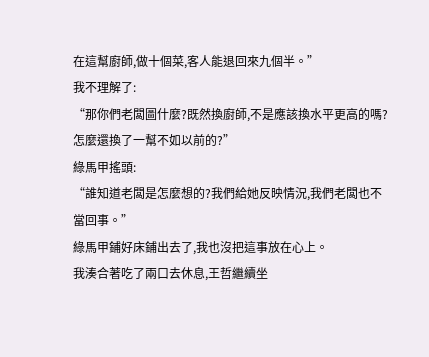在這幫廚師,做十個菜,客人能退回來九個半。”
我不理解了:
“那你們老闆圖什麼?既然換廚師,不是應該換水平更高的嗎?怎麼還換了一幫不如以前的?”
綠馬甲搖頭:
“誰知道老闆是怎麼想的?我們給她反映情況,我們老闆也不當回事。”
綠馬甲鋪好床鋪出去了,我也沒把這事放在心上。
我湊合著吃了兩口去休息,王哲繼續坐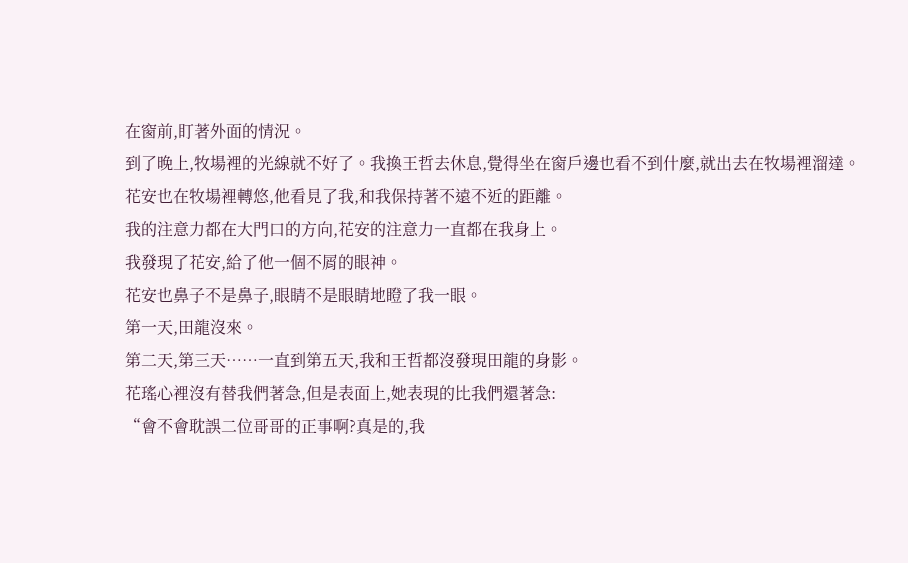在窗前,盯著外面的情況。
到了晚上,牧場裡的光線就不好了。我換王哲去休息,覺得坐在窗戶邊也看不到什麼,就出去在牧場裡溜達。
花安也在牧場裡轉悠,他看見了我,和我保持著不遠不近的距離。
我的注意力都在大門口的方向,花安的注意力一直都在我身上。
我發現了花安,給了他一個不屑的眼神。
花安也鼻子不是鼻子,眼睛不是眼睛地瞪了我一眼。
第一天,田龍沒來。
第二天,第三天……一直到第五天,我和王哲都沒發現田龍的身影。
花瑤心裡沒有替我們著急,但是表面上,她表現的比我們還著急:
“會不會耽誤二位哥哥的正事啊?真是的,我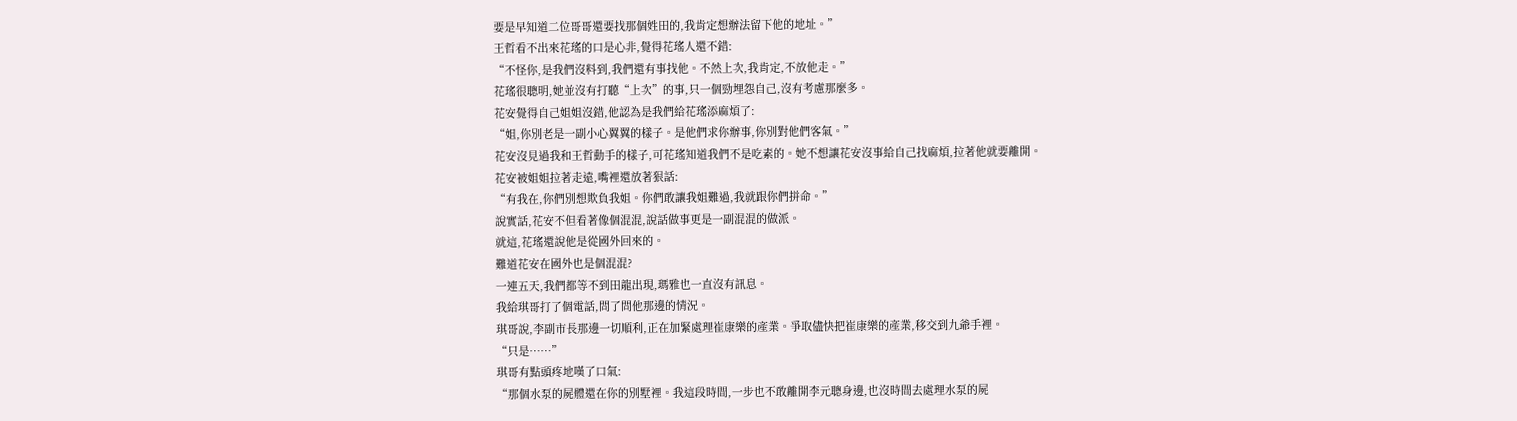要是早知道二位哥哥還要找那個姓田的,我肯定想辦法留下他的地址。”
王哲看不出來花瑤的口是心非,覺得花瑤人還不錯:
“不怪你,是我們沒料到,我們還有事找他。不然上次,我肯定,不放他走。”
花瑤很聰明,她並沒有打聽“上次”的事,只一個勁埋怨自己,沒有考慮那麼多。
花安覺得自己姐姐沒錯,他認為是我們給花瑤添麻煩了:
“姐,你別老是一副小心翼翼的樣子。是他們求你辦事,你別對他們客氣。”
花安沒見過我和王哲動手的樣子,可花瑤知道我們不是吃素的。她不想讓花安沒事給自己找麻煩,拉著他就要離開。
花安被姐姐拉著走遠,嘴裡還放著狠話:
“有我在,你們別想欺負我姐。你們敢讓我姐難過,我就跟你們拼命。”
說實話,花安不但看著像個混混,說話做事更是一副混混的做派。
就這,花瑤還說他是從國外回來的。
難道花安在國外也是個混混?
一連五天,我們都等不到田龍出現,瑪雅也一直沒有訊息。
我給琪哥打了個電話,問了問他那邊的情況。
琪哥說,李副市長那邊一切順利,正在加緊處理崔康樂的產業。爭取儘快把崔康樂的產業,移交到九爺手裡。
“只是……”
琪哥有點頭疼地嘆了口氣:
“那個水泵的屍體還在你的別墅裡。我這段時間,一步也不敢離開李元聰身邊,也沒時間去處理水泵的屍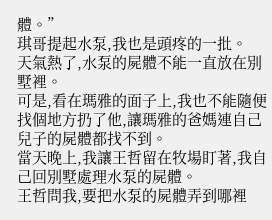體。”
琪哥提起水泵,我也是頭疼的一批。
天氣熱了,水泵的屍體不能一直放在別墅裡。
可是,看在瑪雅的面子上,我也不能隨便找個地方扔了他,讓瑪雅的爸媽連自己兒子的屍體都找不到。
當天晚上,我讓王哲留在牧場盯著,我自己回別墅處理水泵的屍體。
王哲問我,要把水泵的屍體弄到哪裡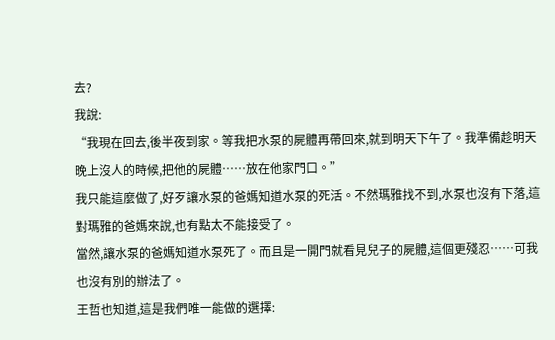去?
我說:
“我現在回去,後半夜到家。等我把水泵的屍體再帶回來,就到明天下午了。我準備趁明天晚上沒人的時候,把他的屍體……放在他家門口。”
我只能這麼做了,好歹讓水泵的爸媽知道水泵的死活。不然瑪雅找不到,水泵也沒有下落,這對瑪雅的爸媽來說,也有點太不能接受了。
當然,讓水泵的爸媽知道水泵死了。而且是一開門就看見兒子的屍體,這個更殘忍……可我也沒有別的辦法了。
王哲也知道,這是我們唯一能做的選擇: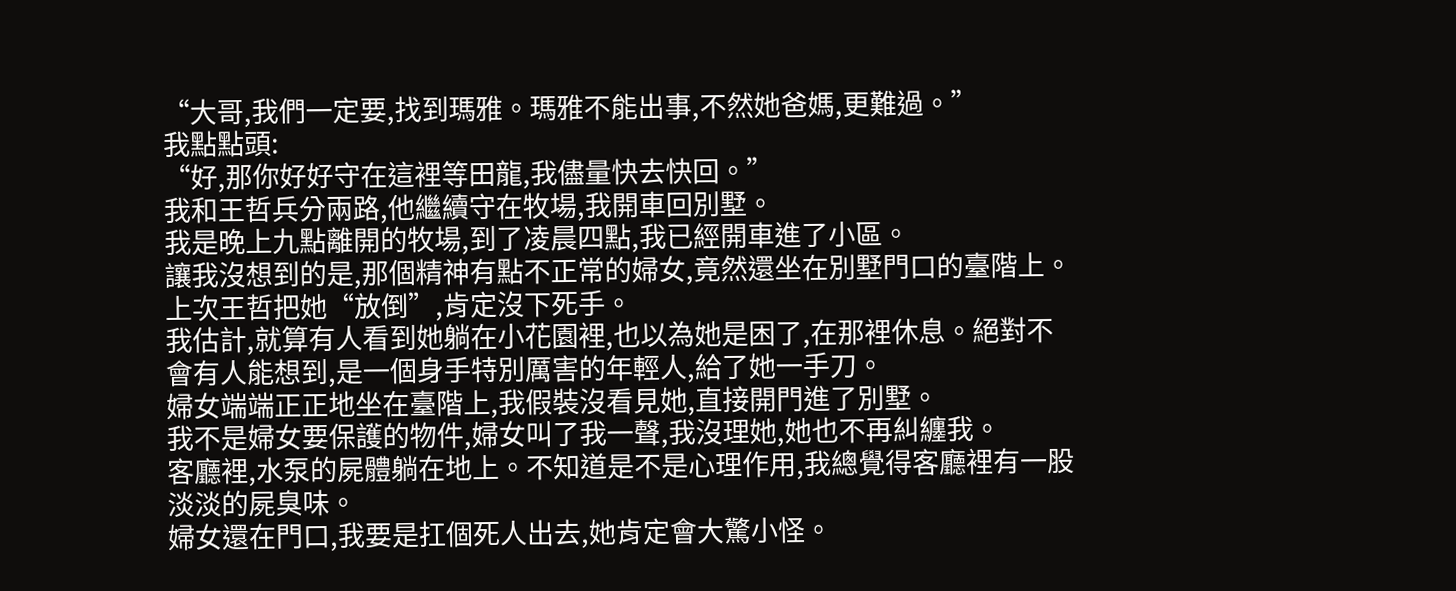“大哥,我們一定要,找到瑪雅。瑪雅不能出事,不然她爸媽,更難過。”
我點點頭:
“好,那你好好守在這裡等田龍,我儘量快去快回。”
我和王哲兵分兩路,他繼續守在牧場,我開車回別墅。
我是晚上九點離開的牧場,到了凌晨四點,我已經開車進了小區。
讓我沒想到的是,那個精神有點不正常的婦女,竟然還坐在別墅門口的臺階上。
上次王哲把她“放倒”,肯定沒下死手。
我估計,就算有人看到她躺在小花園裡,也以為她是困了,在那裡休息。絕對不會有人能想到,是一個身手特別厲害的年輕人,給了她一手刀。
婦女端端正正地坐在臺階上,我假裝沒看見她,直接開門進了別墅。
我不是婦女要保護的物件,婦女叫了我一聲,我沒理她,她也不再糾纏我。
客廳裡,水泵的屍體躺在地上。不知道是不是心理作用,我總覺得客廳裡有一股淡淡的屍臭味。
婦女還在門口,我要是扛個死人出去,她肯定會大驚小怪。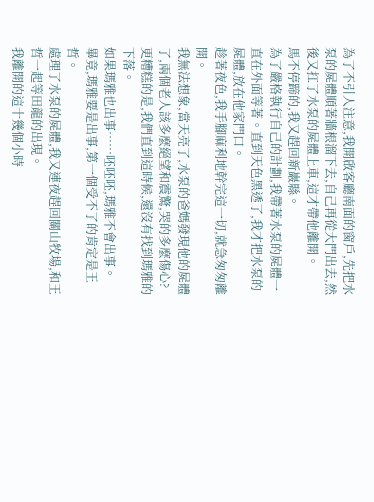為了不引人注意,我開啟客廳南面的窗戶,先把水泵的屍體順著牆根溜下去,自己再從大門出去,然後又扛了水泵的屍體上車,這才帶他離開。
馬不停蹄的,我又趕回新巖縣。
為了嚴格執行自己的計劃,我帶著水泵的屍體一直在外面等著。直到天色黑透了,我才把水泵的屍體,放在他家門口。
趁著夜色,我手腳麻利地幹完這一切,就急匆匆離開。
我無法想象,當天亮了,水泵的爸媽發現他的屍體了,兩個老人該多麼絕望和震驚,哭的多麼傷心?
更糟糕的是,我們直到這時候,還沒有找到瑪雅的下落。
如果瑪雅也出事……呸呸呸,瑪雅不會出事。
畢竟,瑪雅要是出事,第一個受不了的肯定是王哲。
處理了水泵的屍體,我又連夜趕回關山牧場,和王哲一起等田龍的出現。
我離開的這十幾個小時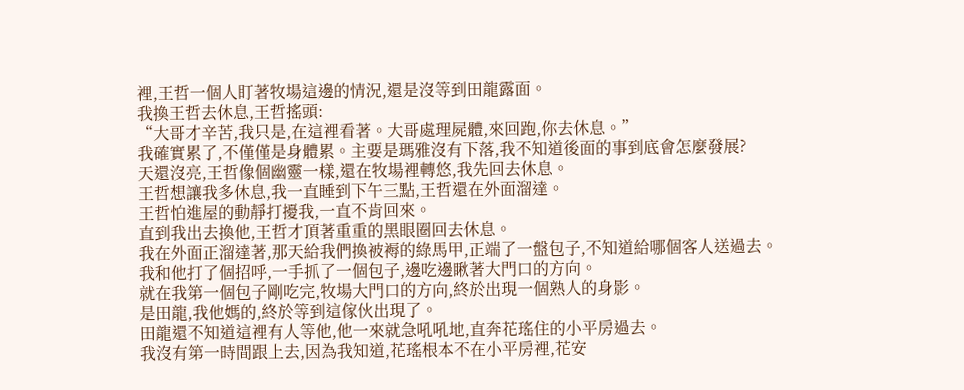裡,王哲一個人盯著牧場這邊的情況,還是沒等到田龍露面。
我換王哲去休息,王哲搖頭:
“大哥才辛苦,我只是,在這裡看著。大哥處理屍體,來回跑,你去休息。”
我確實累了,不僅僅是身體累。主要是瑪雅沒有下落,我不知道後面的事到底會怎麼發展?
天還沒亮,王哲像個幽靈一樣,還在牧場裡轉悠,我先回去休息。
王哲想讓我多休息,我一直睡到下午三點,王哲還在外面溜達。
王哲怕進屋的動靜打擾我,一直不肯回來。
直到我出去換他,王哲才頂著重重的黑眼圈回去休息。
我在外面正溜達著,那天給我們換被褥的綠馬甲,正端了一盤包子,不知道給哪個客人送過去。
我和他打了個招呼,一手抓了一個包子,邊吃邊瞅著大門口的方向。
就在我第一個包子剛吃完,牧場大門口的方向,終於出現一個熟人的身影。
是田龍,我他媽的,終於等到這傢伙出現了。
田龍還不知道這裡有人等他,他一來就急吼吼地,直奔花瑤住的小平房過去。
我沒有第一時間跟上去,因為我知道,花瑤根本不在小平房裡,花安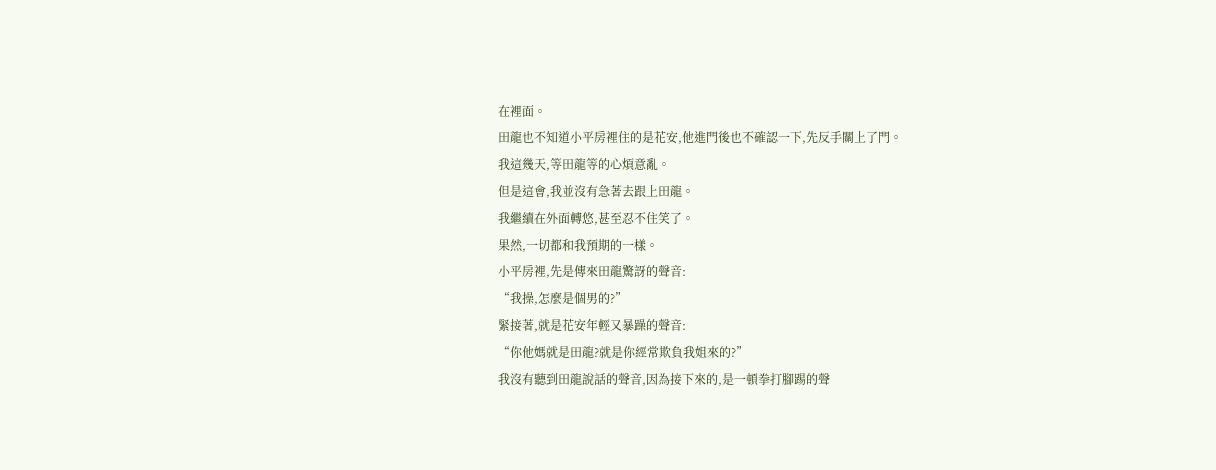在裡面。
田龍也不知道小平房裡住的是花安,他進門後也不確認一下,先反手關上了門。
我這幾天,等田龍等的心煩意亂。
但是這會,我並沒有急著去跟上田龍。
我繼續在外面轉悠,甚至忍不住笑了。
果然,一切都和我預期的一樣。
小平房裡,先是傳來田龍驚訝的聲音:
“我操,怎麼是個男的?”
緊接著,就是花安年輕又暴躁的聲音:
“你他媽就是田龍?就是你經常欺負我姐來的?”
我沒有聽到田龍說話的聲音,因為接下來的,是一頓拳打腳踢的聲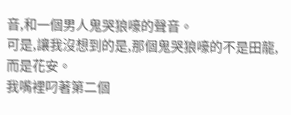音,和一個男人鬼哭狼嚎的聲音。
可是,讓我沒想到的是,那個鬼哭狼嚎的不是田龍,而是花安。
我嘴裡叼著第二個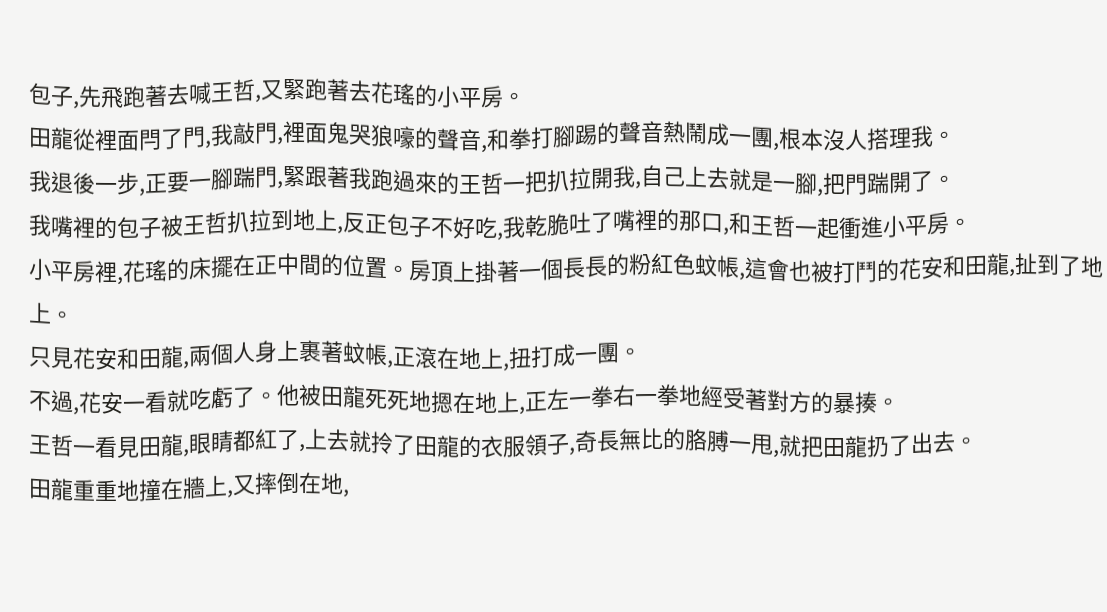包子,先飛跑著去喊王哲,又緊跑著去花瑤的小平房。
田龍從裡面閂了門,我敲門,裡面鬼哭狼嚎的聲音,和拳打腳踢的聲音熱鬧成一團,根本沒人搭理我。
我退後一步,正要一腳踹門,緊跟著我跑過來的王哲一把扒拉開我,自己上去就是一腳,把門踹開了。
我嘴裡的包子被王哲扒拉到地上,反正包子不好吃,我乾脆吐了嘴裡的那口,和王哲一起衝進小平房。
小平房裡,花瑤的床擺在正中間的位置。房頂上掛著一個長長的粉紅色蚊帳,這會也被打鬥的花安和田龍,扯到了地上。
只見花安和田龍,兩個人身上裹著蚊帳,正滾在地上,扭打成一團。
不過,花安一看就吃虧了。他被田龍死死地摁在地上,正左一拳右一拳地經受著對方的暴揍。
王哲一看見田龍,眼睛都紅了,上去就拎了田龍的衣服領子,奇長無比的胳膊一甩,就把田龍扔了出去。
田龍重重地撞在牆上,又摔倒在地,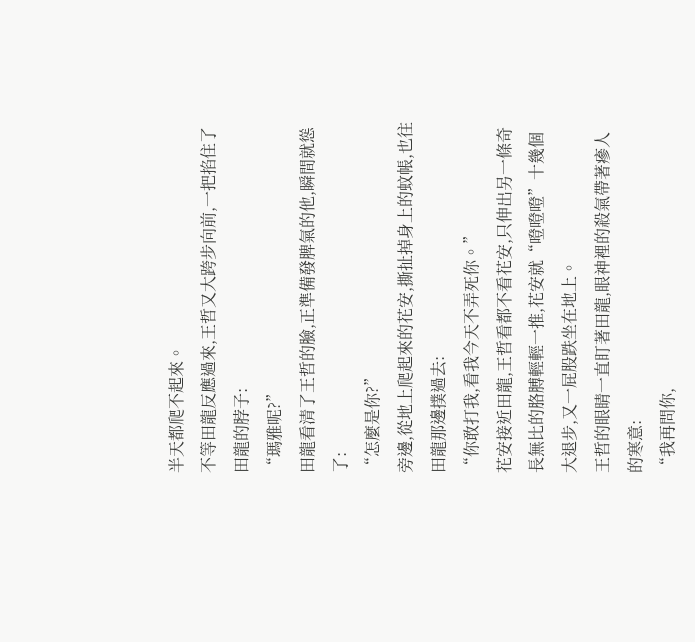半天都爬不起來。
不等田龍反應過來,王哲又大跨步向前,一把掐住了田龍的脖子:
“瑪雅呢?”
田龍看清了王哲的臉,正準備發脾氣的他,瞬間就慫了:
“怎麼是你?”
旁邊,從地上爬起來的花安,撕扯掉身上的蚊帳,也往田龍那邊撲過去:
“你敢打我,看我今天不弄死你。”
花安接近田龍,王哲看都不看花安,只伸出另一條奇長無比的胳膊輕輕一推,花安就“噔噔噔”十幾個大退步,又一屁股跌坐在地上。
王哲的眼睛一直盯著田龍,眼神裡的殺氣帶著瘮人的寒意:
“我再問你,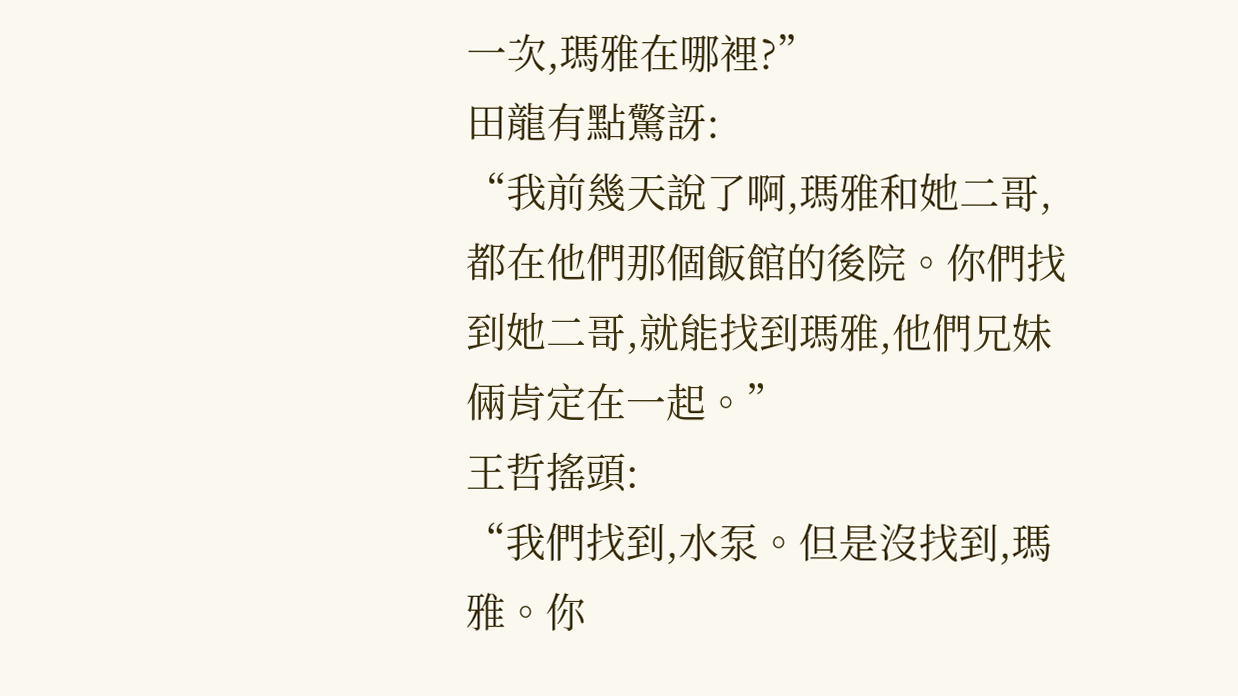一次,瑪雅在哪裡?”
田龍有點驚訝:
“我前幾天說了啊,瑪雅和她二哥,都在他們那個飯館的後院。你們找到她二哥,就能找到瑪雅,他們兄妹倆肯定在一起。”
王哲搖頭:
“我們找到,水泵。但是沒找到,瑪雅。你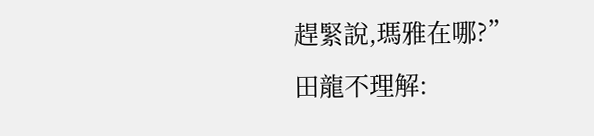趕緊說,瑪雅在哪?”
田龍不理解: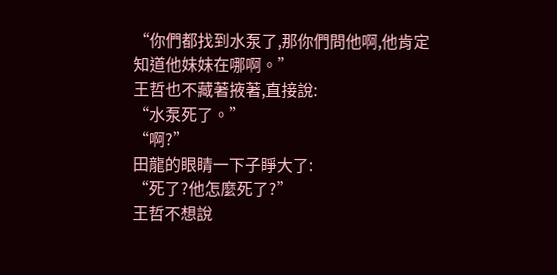“你們都找到水泵了,那你們問他啊,他肯定知道他妹妹在哪啊。”
王哲也不藏著掖著,直接說:
“水泵死了。”
“啊?”
田龍的眼睛一下子睜大了:
“死了?他怎麼死了?”
王哲不想說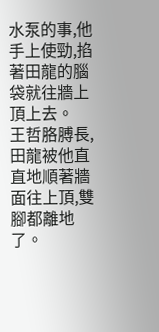水泵的事,他手上使勁,掐著田龍的腦袋就往牆上頂上去。
王哲胳膊長,田龍被他直直地順著牆面往上頂,雙腳都離地了。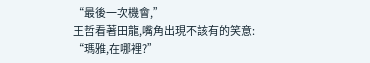“最後一次機會,”
王哲看著田龍,嘴角出現不該有的笑意:
“瑪雅,在哪裡?”